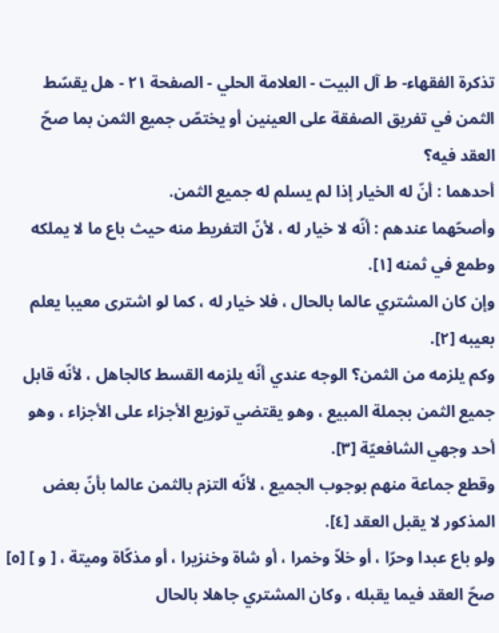تذكرة الفقهاء- ط آل البيت - العلامة الحلي - الصفحة ٢١ - هل يقسّط الثمن في تفريق الصفقة على العينين أو يختصّ جميع الثمن بما صحّ العقد فيه؟
أحدهما : أنّ له الخيار إذا لم يسلم له جميع الثمن.
وأصحّهما عندهم : أنّه لا خيار له ، لأنّ التفريط منه حيث باع ما لا يملكه وطمع في ثمنه [١].
وإن كان المشتري عالما بالحال ، فلا خيار له ، كما لو اشترى معيبا يعلم بعيبه [٢].
وكم يلزمه من الثمن؟ الوجه عندي أنّه يلزمه القسط كالجاهل ، لأنّه قابل جميع الثمن بجملة المبيع ، وهو يقتضي توزيع الأجزاء على الأجزاء ، وهو أحد وجهي الشافعيّة [٣].
وقطع جماعة منهم بوجوب الجميع ، لأنّه التزم بالثمن عالما بأنّ بعض المذكور لا يقبل العقد [٤].
ولو باع عبدا وحرّا ، أو خلاّ وخمرا ، أو شاة وخنزيرا ، أو مذكّاة وميتة ، [ و ] [٥] صحّ العقد فيما يقبله ، وكان المشتري جاهلا بالحال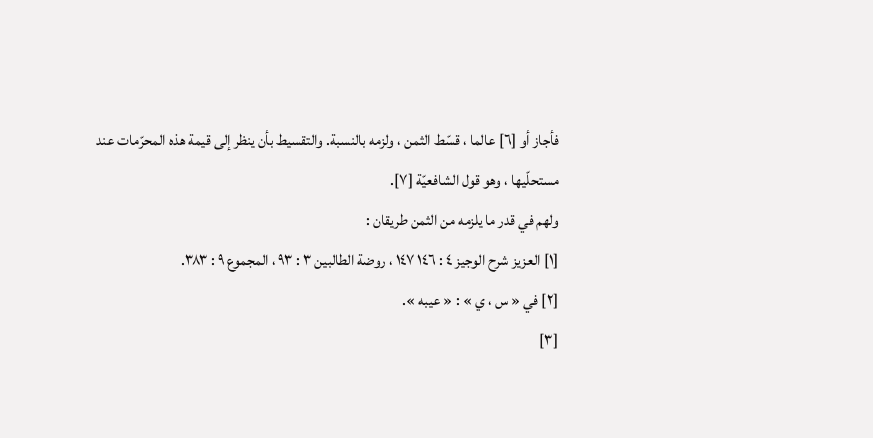فأجاز أو [٦] عالما ، قسّط الثمن ، ولزمه بالنسبة. والتقسيط بأن ينظر إلى قيمة هذه المحرّمات عند مستحلّيها ، وهو قول الشافعيّة [٧].
ولهم في قدر ما يلزمه من الثمن طريقان :
[١] العزيز شرح الوجيز ٤ : ١٤٦ ١٤٧ ، روضة الطالبين ٣ : ٩٣ ، المجموع ٩ : ٣٨٣.
[٢] في « س ، ي » : « عيبه ».
[٣]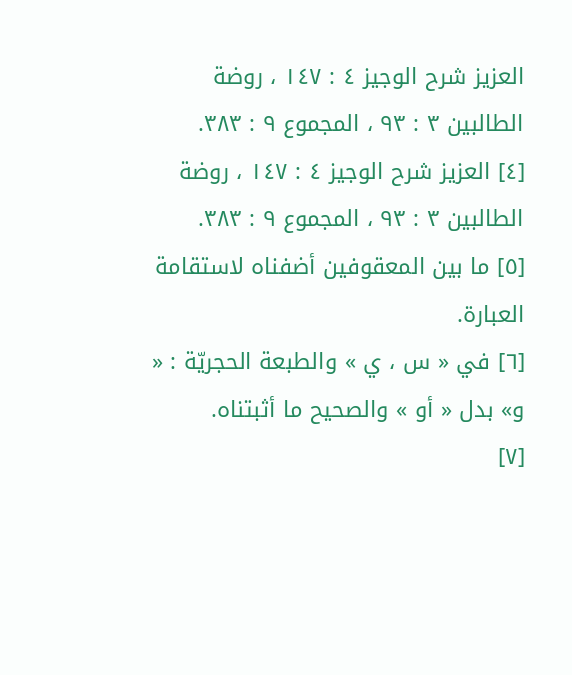العزيز شرح الوجيز ٤ : ١٤٧ ، روضة الطالبين ٣ : ٩٣ ، المجموع ٩ : ٣٨٣.
[٤] العزيز شرح الوجيز ٤ : ١٤٧ ، روضة الطالبين ٣ : ٩٣ ، المجموع ٩ : ٣٨٣.
[٥] ما بين المعقوفين أضفناه لاستقامة العبارة.
[٦] في « س ، ي » والطبعة الحجريّة : « و» بدل « أو » والصحيح ما أثبتناه.
[٧]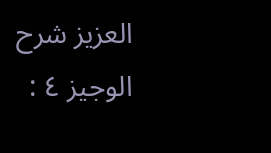العزيز شرح الوجيز ٤ :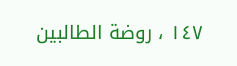١٤٧ ، روضة الطالبين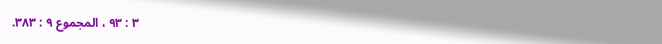٣ : ٩٣ ، المجموع ٩ : ٣٨٣.